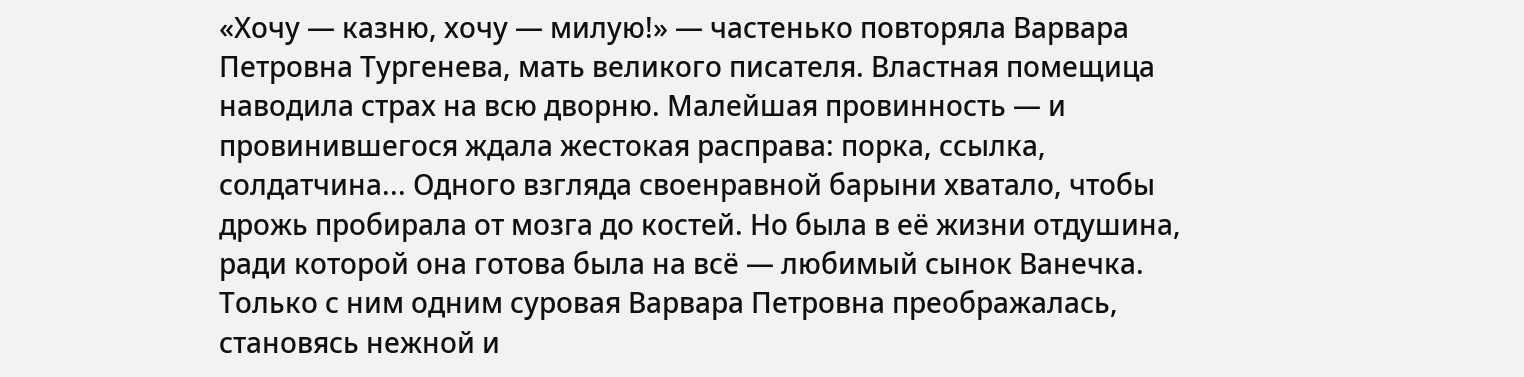«Хочу — казню, хочу — милую!» — частенько повторяла Варвара Петровна Тургенева, мать великого писателя. Властная помещица наводила страх на всю дворню. Малейшая провинность — и провинившегося ждала жестокая расправа: порка, ссылка, солдатчина... Одного взгляда своенравной барыни хватало, чтобы дрожь пробирала от мозга до костей. Но была в её жизни отдушина, ради которой она готова была на всё — любимый сынок Ванечка. Только с ним одним суровая Варвара Петровна преображалась, становясь нежной и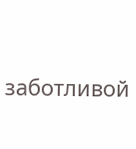заботливой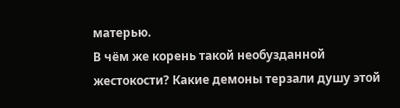матерью.
В чём же корень такой необузданной жестокости? Какие демоны терзали душу этой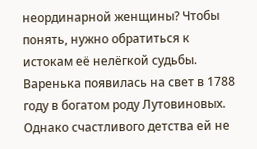неординарной женщины? Чтобы понять, нужно обратиться к истокам её нелёгкой судьбы.
Варенька появилась на свет в 1788 году в богатом роду Лутовиновых. Однако счастливого детства ей не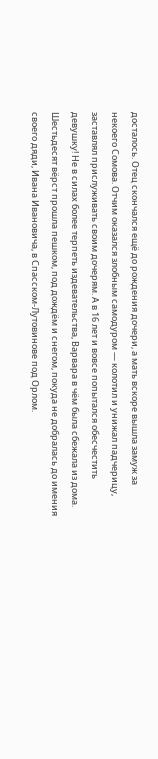досталось. Отец скончался ещё до рождения дочери, а мать вскоре вышла замуж за некоего Сомова. Отчим оказался злобным самодуром — колотил и унижал падчерицу, заставлял прислуживать своим дочерям. А в 16 лет и вовсе попытался обесчестить девушку! Не в силах более терпеть издевательства, Варвара в чём была сбежала из дома. Шестьдесят вёрст прошла пешком, под дождём и снегом, покуда не добралась до имения своего дяди, Ивана Ивановича, в Спасском-Лутовинове под Орлом.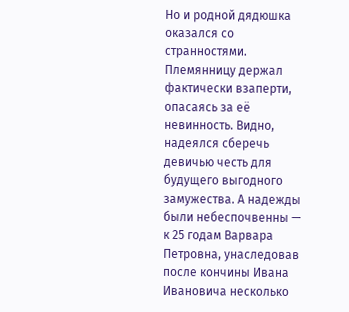Но и родной дядюшка оказался со странностями. Племянницу держал фактически взаперти, опасаясь за её невинность. Видно, надеялся сберечь девичью честь для будущего выгодного замужества. А надежды были небеспочвенны — к 25 годам Варвара Петровна, унаследовав после кончины Ивана Ивановича несколько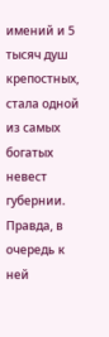имений и 5 тысяч душ крепостных, стала одной из самых богатых невест губернии. Правда, в очередь к ней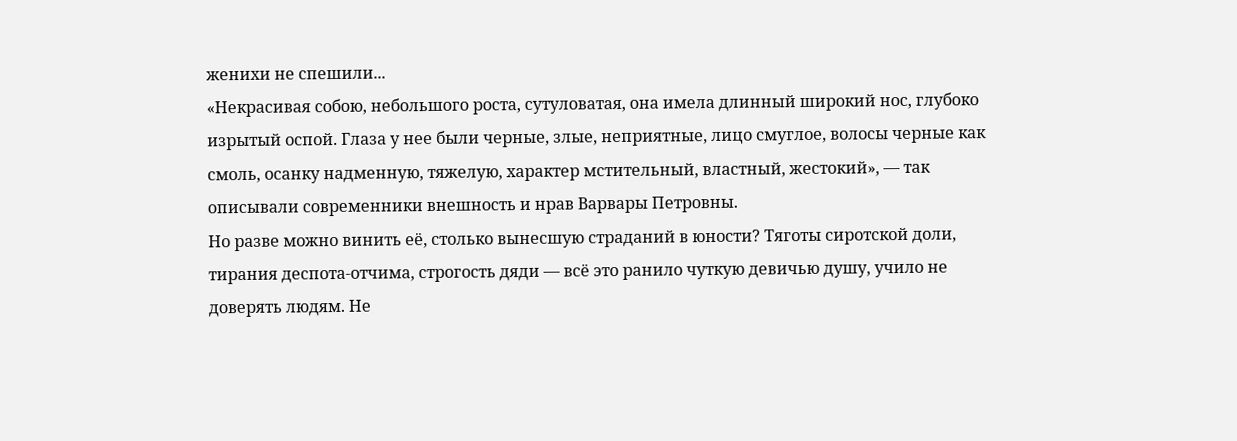женихи не спешили...
«Некрасивая собою, небольшого роста, сутуловатая, она имела длинный широкий нос, глубоко изрытый оспой. Глаза у нее были черные, злые, неприятные, лицо смуглое, волосы черные как смоль, осанку надменную, тяжелую, характер мстительный, властный, жестокий», — так описывали современники внешность и нрав Варвары Петровны.
Но разве можно винить её, столько вынесшую страданий в юности? Тяготы сиротской доли, тирания деспота-отчима, строгость дяди — всё это ранило чуткую девичью душу, учило не доверять людям. Не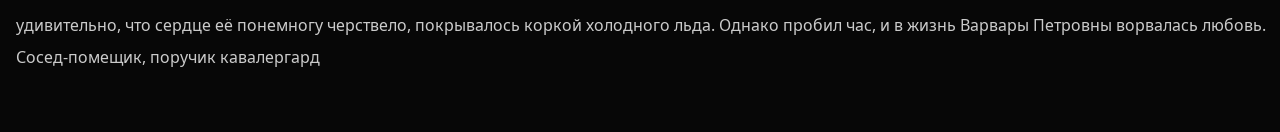удивительно, что сердце её понемногу черствело, покрывалось коркой холодного льда. Однако пробил час, и в жизнь Варвары Петровны ворвалась любовь.
Сосед-помещик, поручик кавалергард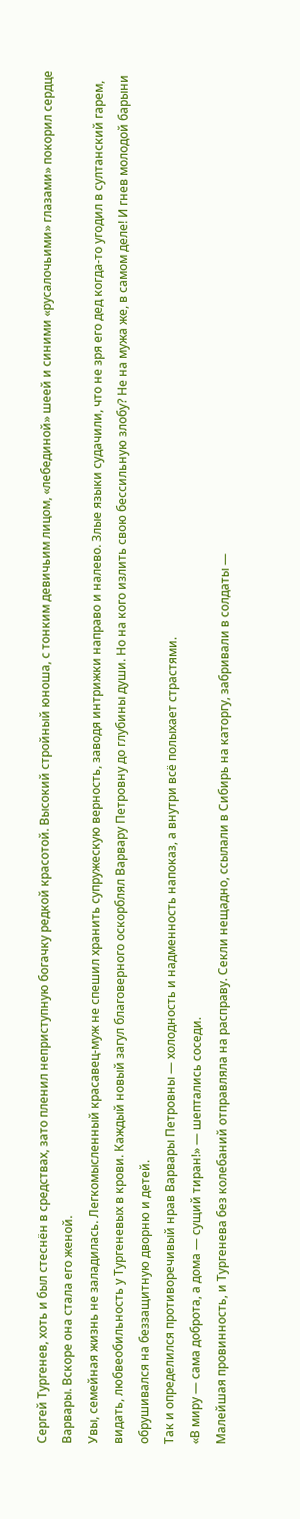Сергей Тургенев, хоть и был стеснён в средствах, зато пленил неприступную богачку редкой красотой. Высокий стройный юноша, с тонким девичьим лицом, «лебединой» шеей и синими «русалочьими» глазами» покорил сердце Варвары. Вскоре она стала его женой.
Увы, семейная жизнь не заладилась. Легкомысленный красавец-муж не спешил хранить супружескую верность, заводя интрижки направо и налево. Злые языки судачили, что не зря его дед когда-то угодил в султанский гарем, видать, любвеобильность у Тургеневых в крови. Каждый новый загул благоверного оскорблял Варвару Петровну до глубины души. Но на кого излить свою бессильную злобу? Не на мужа же, в самом деле! И гнев молодой барыни обрушивался на беззащитную дворню и детей.
Так и определился противоречивый нрав Варвары Петровны — холодность и надменность напоказ, а внутри всё полыхает страстями.
«В миру — сама доброта, а дома — сущий тиран!» — шептались соседи.
Малейшая провинность, и Тургенева без колебаний отправляла на расправу. Секли нещадно, ссылали в Сибирь на каторгу, забривали в солдаты —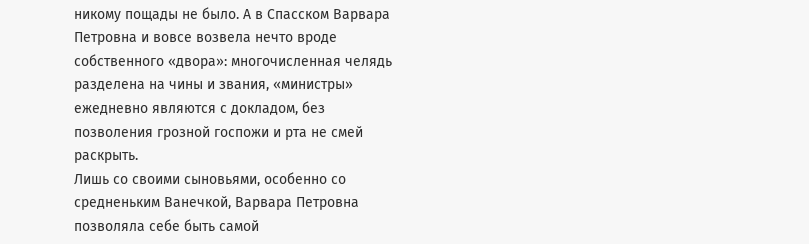никому пощады не было. А в Спасском Варвара Петровна и вовсе возвела нечто вроде собственного «двора»: многочисленная челядь разделена на чины и звания, «министры» ежедневно являются с докладом, без позволения грозной госпожи и рта не смей раскрыть.
Лишь со своими сыновьями, особенно со средненьким Ванечкой, Варвара Петровна позволяла себе быть самой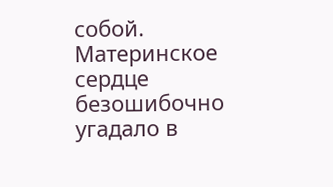собой. Материнское сердце безошибочно угадало в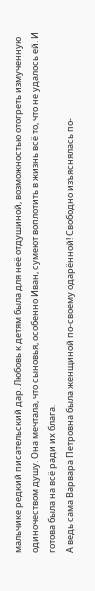мальчике редкий писательский дар. Любовь к детям была для неё отдушиной, возможностью отогреть измученную одиночеством душу. Она мечтала, что сыновья, особенно Иван, сумеют воплотить в жизнь всё то, что не удалось ей. И готова была на всё ради их блага.
А ведь сама Варвара Петровна была женщиной по-своему одарённой! Свободно изъяснялась по-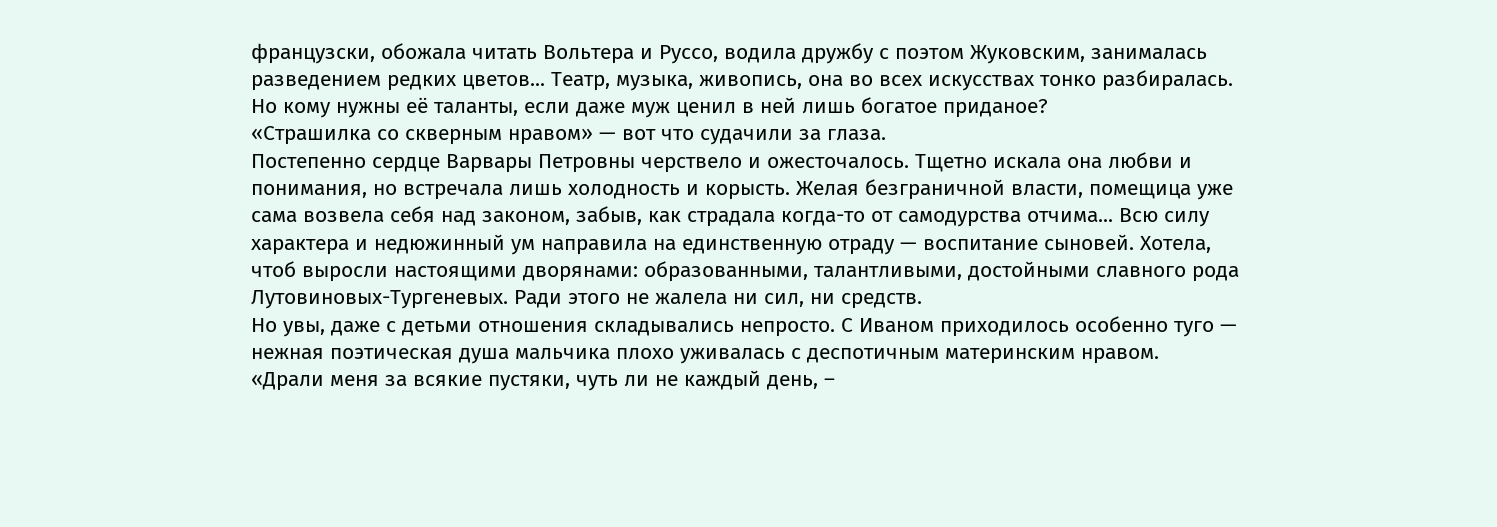французски, обожала читать Вольтера и Руссо, водила дружбу с поэтом Жуковским, занималась разведением редких цветов... Театр, музыка, живопись, она во всех искусствах тонко разбиралась. Но кому нужны её таланты, если даже муж ценил в ней лишь богатое приданое?
«Страшилка со скверным нравом» — вот что судачили за глаза.
Постепенно сердце Варвары Петровны черствело и ожесточалось. Тщетно искала она любви и понимания, но встречала лишь холодность и корысть. Желая безграничной власти, помещица уже сама возвела себя над законом, забыв, как страдала когда-то от самодурства отчима... Всю силу характера и недюжинный ум направила на единственную отраду — воспитание сыновей. Хотела, чтоб выросли настоящими дворянами: образованными, талантливыми, достойными славного рода Лутовиновых-Тургеневых. Ради этого не жалела ни сил, ни средств.
Но увы, даже с детьми отношения складывались непросто. С Иваном приходилось особенно туго — нежная поэтическая душа мальчика плохо уживалась с деспотичным материнским нравом.
«Драли меня за всякие пустяки, чуть ли не каждый день, –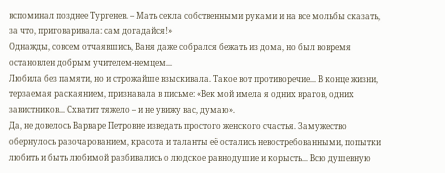вспоминал позднее Тургенев. – Мать секла собственными руками и на все мольбы сказать, за что, приговаривала: сам догадайся!»
Однажды, совсем отчаявшись, Ваня даже собрался бежать из дома, но был вовремя остановлен добрым учителем-немцем...
Любила без памяти, но и строжайше взыскивала. Такое вот противоречие... В конце жизни, терзаемая раскаянием, признавала в письме: «Век мой имела я одних врагов, одних завистников... Схватит тяжело – и не увижу вас, думаю».
Да, не довелось Варваре Петровне изведать простого женского счастья. Замужество обернулось разочарованием, красота и таланты её остались невостребованными, попытки любить и быть любимой разбивались о людское равнодушие и корысть... Всю душевную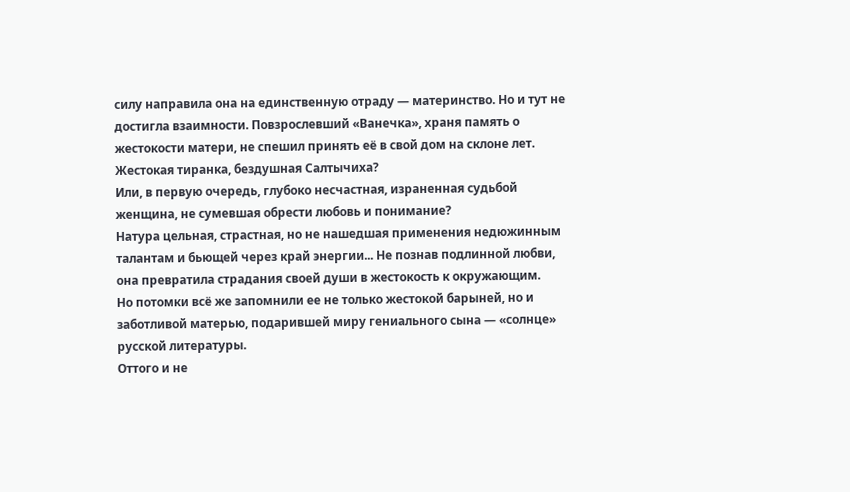силу направила она на единственную отраду — материнство. Но и тут не достигла взаимности. Повзрослевший «Ванечка», храня память о жестокости матери, не спешил принять её в свой дом на склоне лет.
Жестокая тиранка, бездушная Салтычиха?
Или, в первую очередь, глубоко несчастная, израненная судьбой женщина, не сумевшая обрести любовь и понимание?
Натура цельная, страстная, но не нашедшая применения недюжинным талантам и бьющей через край энергии... Не познав подлинной любви, она превратила страдания своей души в жестокость к окружающим.
Но потомки всё же запомнили ее не только жестокой барыней, но и заботливой матерью, подарившей миру гениального сына — «солнце» русской литературы.
Оттого и не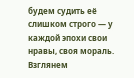будем судить её слишком строго — у каждой эпохи свои нравы, своя мораль. Взглянем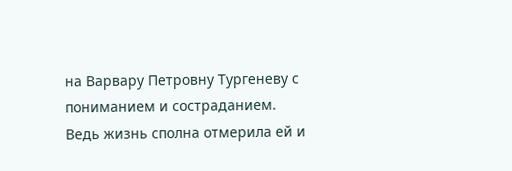на Варвару Петровну Тургеневу с пониманием и состраданием. Ведь жизнь сполна отмерила ей и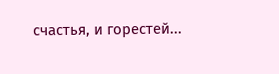счастья, и горестей...